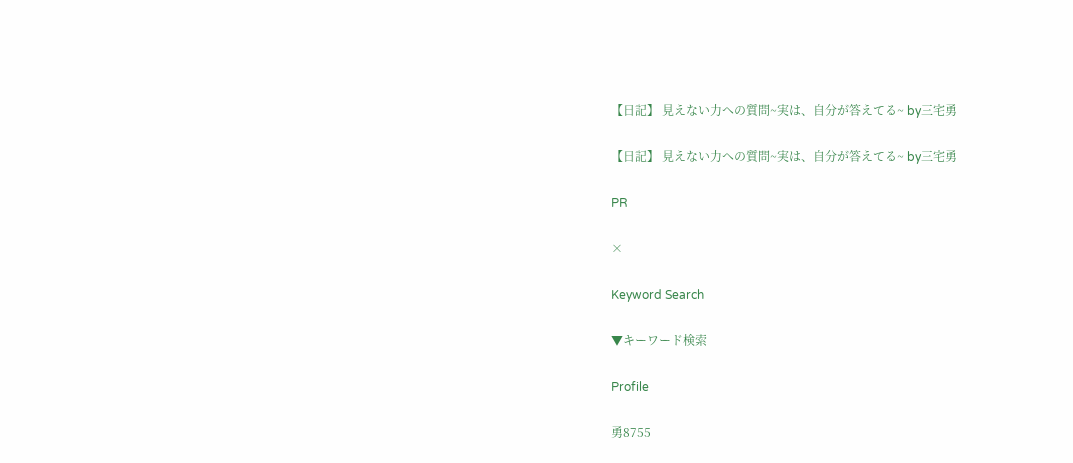【日記】 見えない力への質問~実は、自分が答えてる~ by三宅勇

【日記】 見えない力への質問~実は、自分が答えてる~ by三宅勇

PR

×

Keyword Search

▼キーワード検索

Profile

勇8755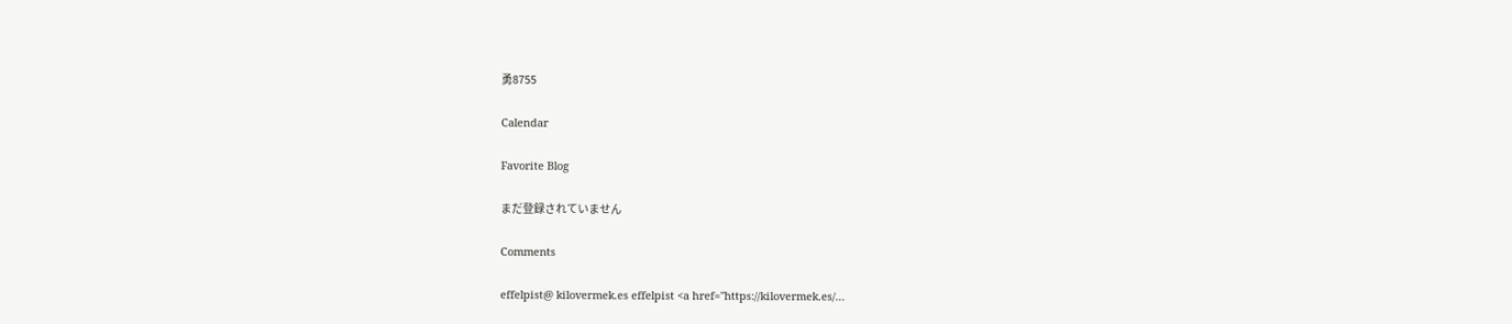勇8755

Calendar

Favorite Blog

まだ登録されていません

Comments

effelpist@ kilovermek.es effelpist <a href="https://kilovermek.es/…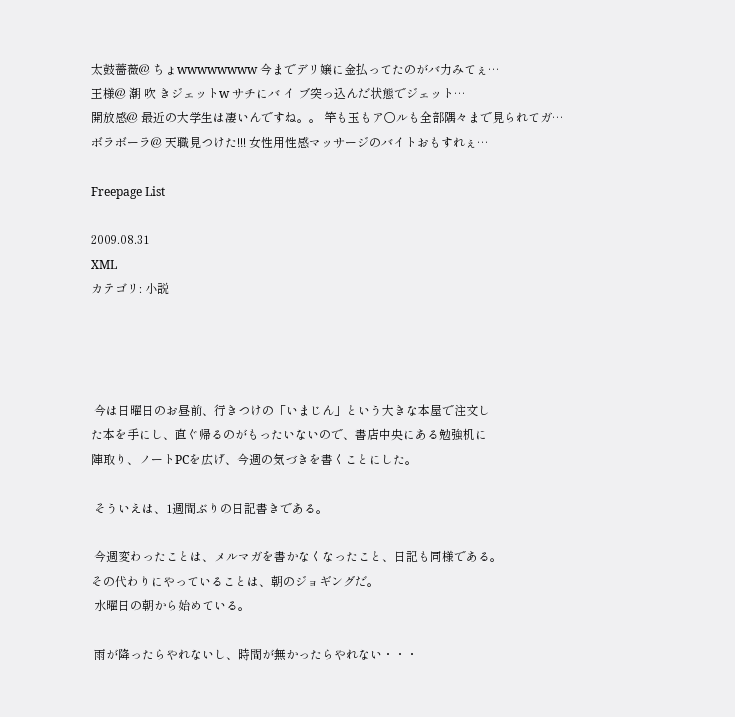太鼓薔薇@ ちょwwwwwwww 今までデリ嬢に金払ってたのがバ力みてぇ…
王様@ 潮 吹 きジェットw サチにバ イ ブ突っ込んだ状態でジェット…
開放感@ 最近の大学生は凄いんですね。。 竿も玉もア○ルも全部隅々まで見られてガ…
ボラボーラ@ 天職見つけた!!! 女性用性感マッサージのバイトおもすれぇ…

Freepage List

2009.08.31
XML
カテゴリ: 小説




 今は日曜日のお昼前、行きつけの「いまじん」という大きな本屋で注文し
た本を手にし、直ぐ帰るのがもったいないので、書店中央にある勉強机に
陣取り、ノートPCを広げ、今週の気づきを書くことにした。

 そういえは、1週間ぶりの日記書きである。

 今週変わったことは、メルマガを書かなくなったこと、日記も同様である。
その代わりにやっていることは、朝のジョギングだ。
 水曜日の朝から始めている。

 雨が降ったらやれないし、時間が無かったらやれない・・・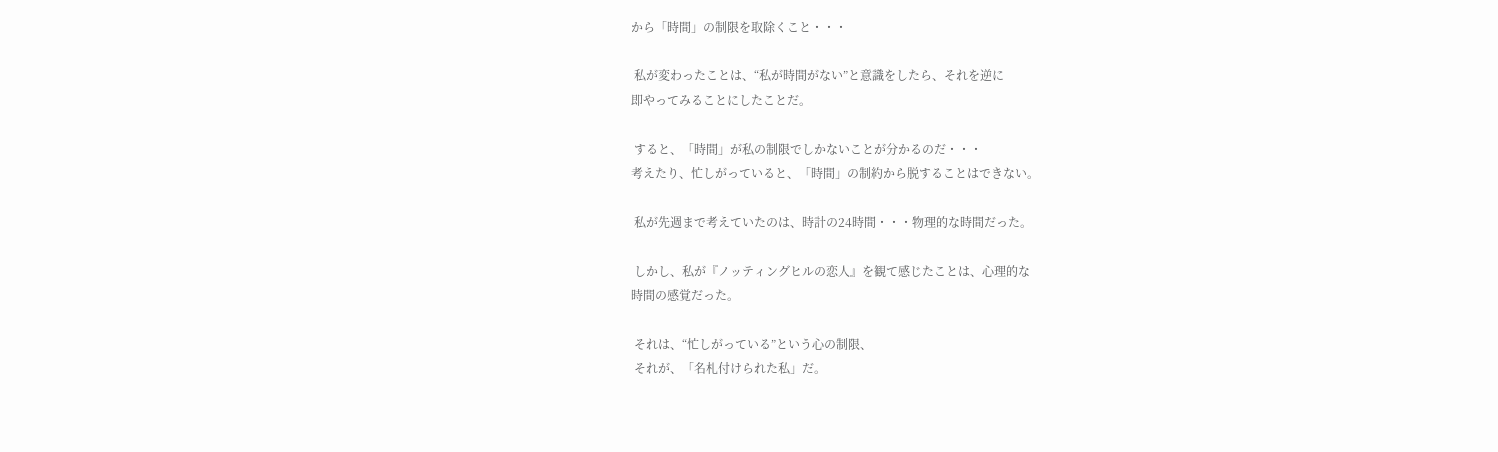から「時間」の制限を取除くこと・・・

 私が変わったことは、“私が時間がない”と意識をしたら、それを逆に
即やってみることにしたことだ。

 すると、「時間」が私の制限でしかないことが分かるのだ・・・
考えたり、忙しがっていると、「時間」の制約から脱することはできない。

 私が先週まで考えていたのは、時計の24時間・・・物理的な時間だった。

 しかし、私が『ノッティングヒルの恋人』を観て感じたことは、心理的な
時間の感覚だった。

 それは、“忙しがっている”という心の制限、
 それが、「名札付けられた私」だ。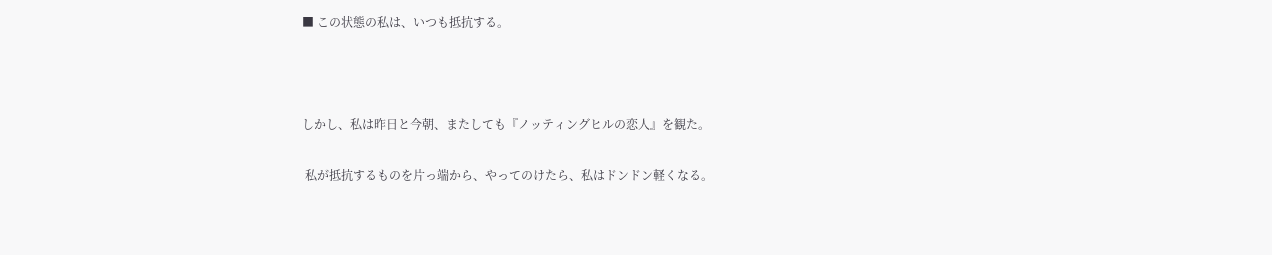■ この状態の私は、いつも抵抗する。



しかし、私は昨日と今朝、またしても『ノッティングヒルの恋人』を観た。

 私が抵抗するものを片っ端から、やってのけたら、私はドンドン軽くなる。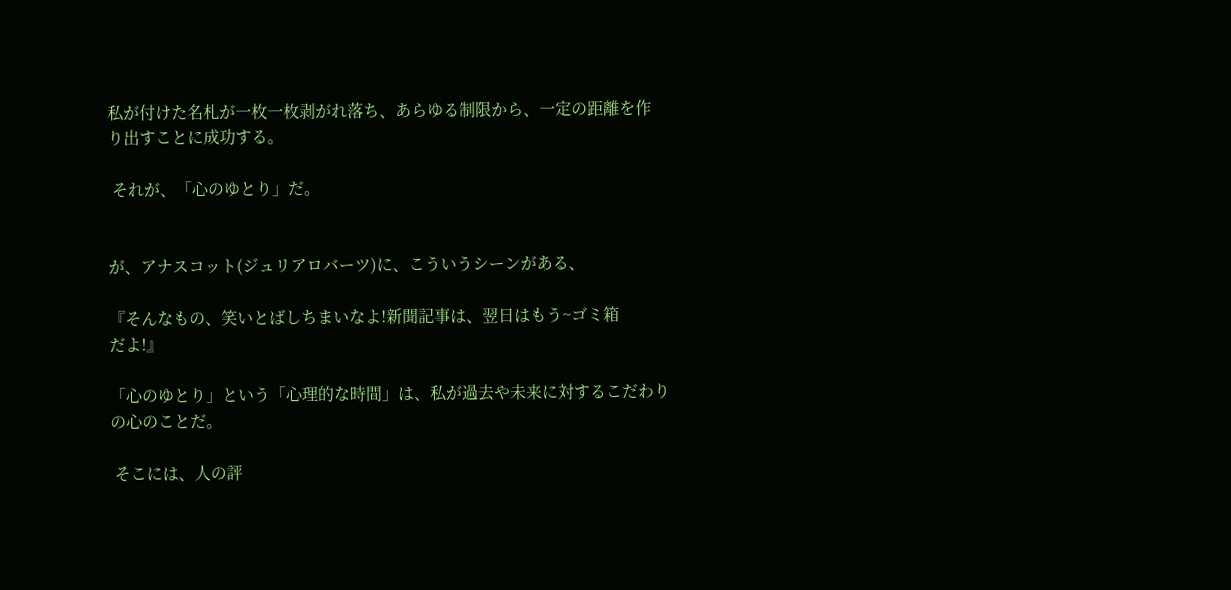私が付けた名札が一枚一枚剥がれ落ち、あらゆる制限から、一定の距離を作
り出すことに成功する。

 それが、「心のゆとり」だ。


が、アナスコット(ジュリアロバーツ)に、こういうシーンがある、

『そんなもの、笑いとばしちまいなよ!新聞記事は、翌日はもう~ゴミ箱
だよ!』

「心のゆとり」という「心理的な時間」は、私が過去や未来に対するこだわり
の心のことだ。

 そこには、人の評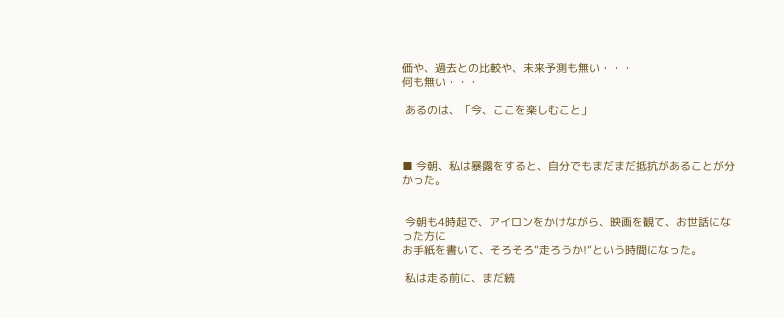価や、過去との比較や、未来予測も無い・・・
何も無い・・・

 あるのは、「今、ここを楽しむこと」



■ 今朝、私は暴露をすると、自分でもまだまだ抵抗があることが分かった。


 今朝も4時起で、アイロンをかけながら、映画を観て、お世話になった方に
お手紙を書いて、そろそろ“走ろうか!“という時間になった。

 私は走る前に、まだ続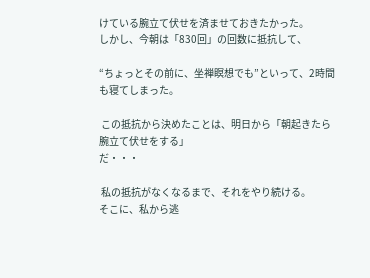けている腕立て伏せを済ませておきたかった。
しかし、今朝は「830回」の回数に抵抗して、

“ちょっとその前に、坐禅瞑想でも”といって、2時間も寝てしまった。

 この抵抗から決めたことは、明日から「朝起きたら腕立て伏せをする」
だ・・・

 私の抵抗がなくなるまで、それをやり続ける。
そこに、私から逃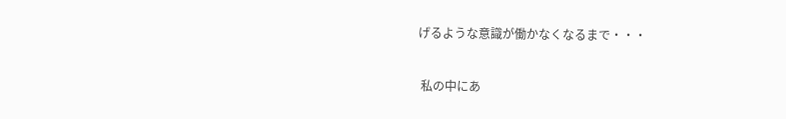げるような意識が働かなくなるまで・・・

 私の中にあ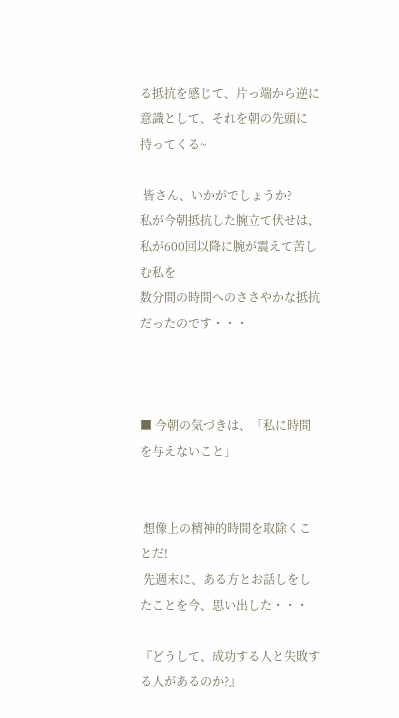る抵抗を感じて、片っ端から逆に意識として、それを朝の先頭に
持ってくる~

 皆さん、いかがでしょうか?
私が今朝抵抗した腕立て伏せは、私が600回以降に腕が震えて苦しむ私を
数分間の時間へのささやかな抵抗だったのです・・・



■ 今朝の気づきは、「私に時間を与えないこと」


 想像上の精神的時間を取除くことだ!
 先週末に、ある方とお話しをしたことを今、思い出した・・・

『どうして、成功する人と失敗する人があるのか?』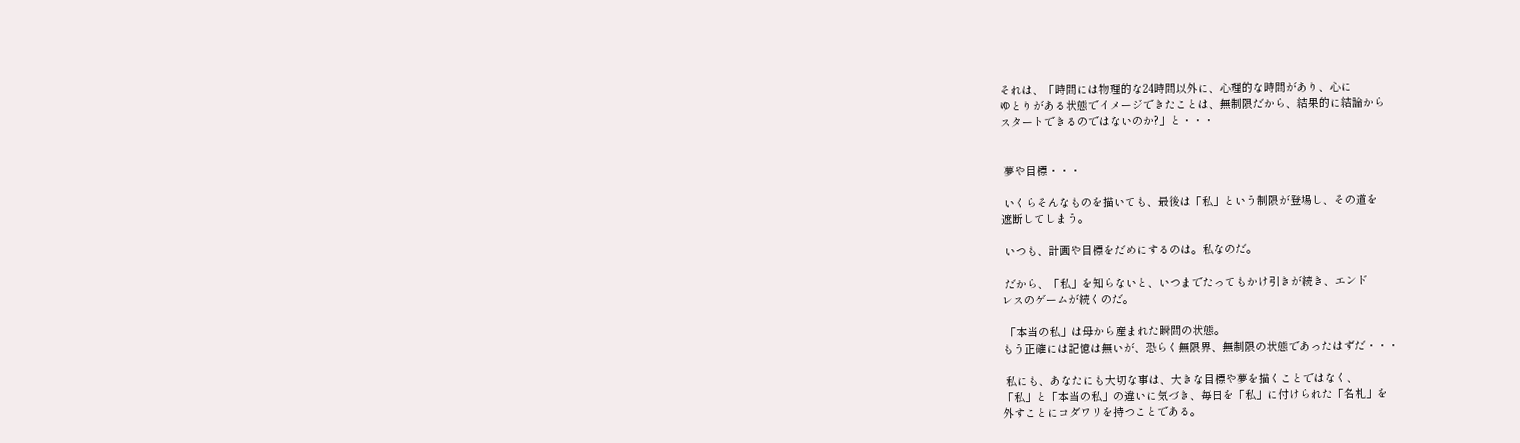それは、「時間には物理的な24時間以外に、心理的な時間があり、心に
ゆとりがある状態でイメージできたことは、無制限だから、結果的に結論から
スタートできるのではないのか?」と・・・


 夢や目標・・・

 いくらそんなものを描いても、最後は「私」という制限が登場し、その道を
遮断してしまう。

 いつも、計画や目標をだめにするのは。私なのだ。

 だから、「私」を知らないと、いつまでたってもかけ引きが続き、エンド
レスのゲームが続くのだ。

 「本当の私」は母から産まれた瞬間の状態。
もう正確には記憶は無いが、恐らく無限界、無制限の状態であったはずだ・・・

 私にも、あなたにも大切な事は、大きな目標や夢を描くことではなく、
「私」と「本当の私」の違いに気づき、毎日を「私」に付けられた「名札」を
外すことにコダワリを持つことである。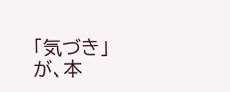「気づき」が、本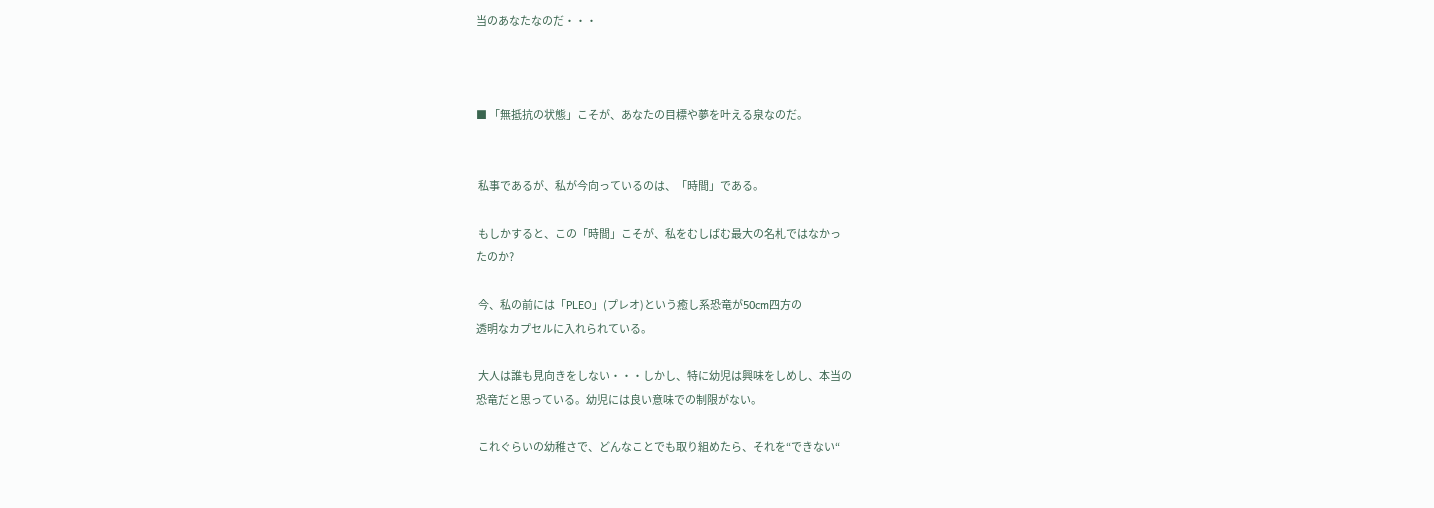当のあなたなのだ・・・



■ 「無抵抗の状態」こそが、あなたの目標や夢を叶える泉なのだ。


 私事であるが、私が今向っているのは、「時間」である。

 もしかすると、この「時間」こそが、私をむしばむ最大の名札ではなかっ
たのか?

 今、私の前には「PLEO」(プレオ)という癒し系恐竜が50cm四方の
透明なカプセルに入れられている。

 大人は誰も見向きをしない・・・しかし、特に幼児は興味をしめし、本当の
恐竜だと思っている。幼児には良い意味での制限がない。

 これぐらいの幼稚さで、どんなことでも取り組めたら、それを“できない“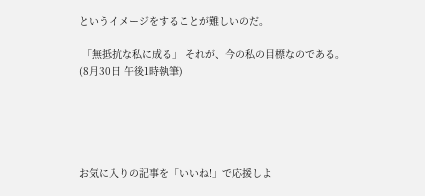というイメージをすることが難しいのだ。

 「無抵抗な私に成る」 それが、今の私の目標なのである。
(8月30日 午後1時執筆)





お気に入りの記事を「いいね!」で応援しよ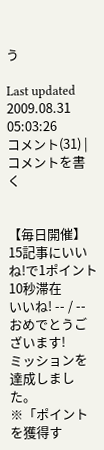う

Last updated  2009.08.31 05:03:26
コメント(31) | コメントを書く


【毎日開催】
15記事にいいね!で1ポイント
10秒滞在
いいね! -- / --
おめでとうございます!
ミッションを達成しました。
※「ポイントを獲得す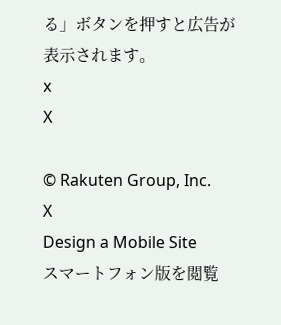る」ボタンを押すと広告が表示されます。
x
X

© Rakuten Group, Inc.
X
Design a Mobile Site
スマートフォン版を閲覧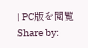| PC版を閲覧
Share by: